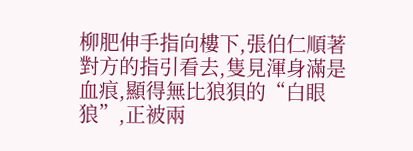柳肥伸手指向樓下,張伯仁順著對方的指引看去,隻見渾身滿是血痕,顯得無比狼狽的“白眼狼”,正被兩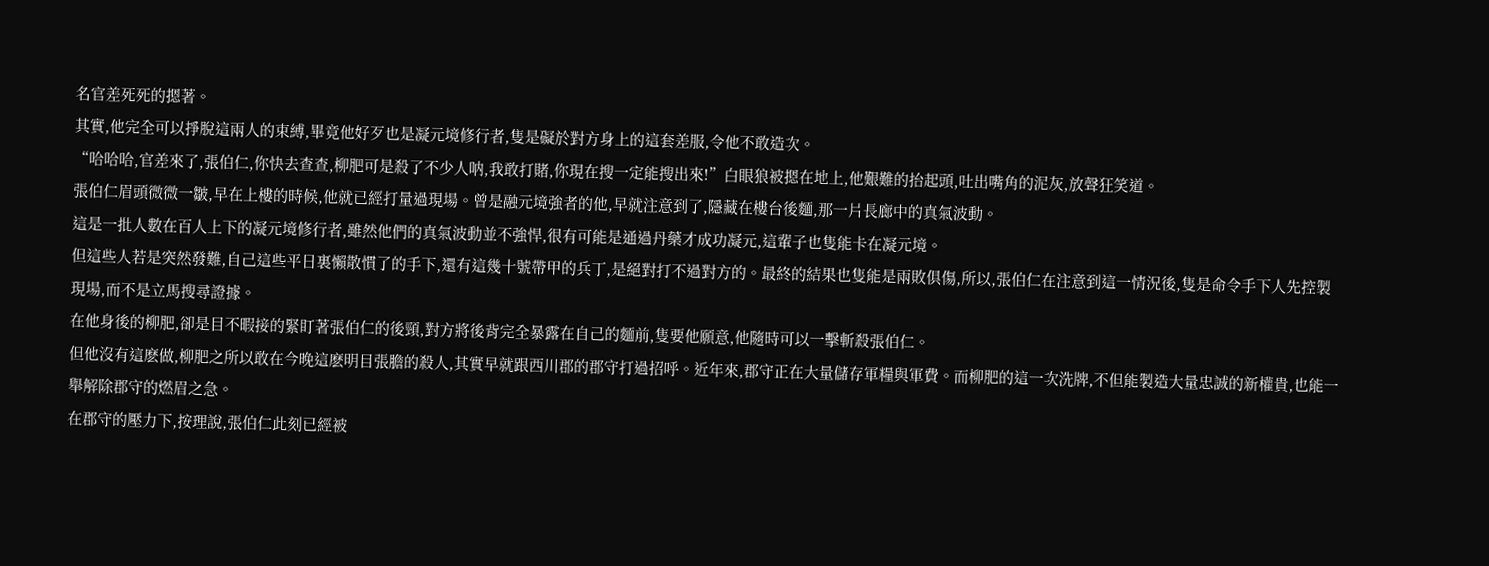名官差死死的摁著。
其實,他完全可以掙脫這兩人的束縛,畢竟他好歹也是凝元境修行者,隻是礙於對方身上的這套差服,令他不敢造次。
“哈哈哈,官差來了,張伯仁,你快去查查,柳肥可是殺了不少人呐,我敢打賭,你現在搜一定能搜出來!”白眼狼被摁在地上,他艱難的抬起頭,吐出嘴角的泥灰,放聲狂笑道。
張伯仁眉頭微微一皺,早在上樓的時候,他就已經打量過現場。曾是融元境強者的他,早就注意到了,隱藏在樓台後麵,那一片長廊中的真氣波動。
這是一批人數在百人上下的凝元境修行者,雖然他們的真氣波動並不強悍,很有可能是通過丹藥才成功凝元,這輩子也隻能卡在凝元境。
但這些人若是突然發難,自己這些平日裏懶散慣了的手下,還有這幾十號帶甲的兵丁,是絕對打不過對方的。最終的結果也隻能是兩敗俱傷,所以,張伯仁在注意到這一情況後,隻是命令手下人先控製現場,而不是立馬搜尋證據。
在他身後的柳肥,卻是目不暇接的緊盯著張伯仁的後頸,對方將後背完全暴露在自己的麵前,隻要他願意,他隨時可以一擊斬殺張伯仁。
但他沒有這麽做,柳肥之所以敢在今晚這麽明目張膽的殺人,其實早就跟西川郡的郡守打過招呼。近年來,郡守正在大量儲存軍糧與軍費。而柳肥的這一次洗牌,不但能製造大量忠誠的新權貴,也能一舉解除郡守的燃眉之急。
在郡守的壓力下,按理說,張伯仁此刻已經被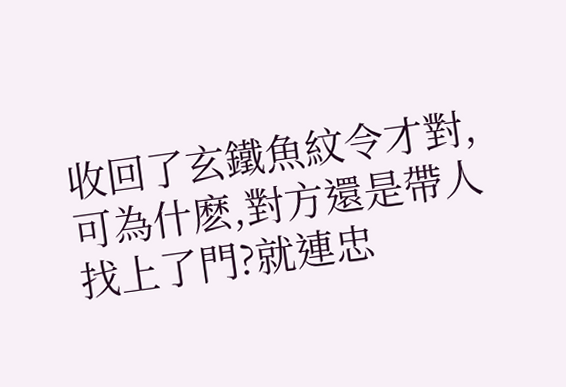收回了玄鐵魚紋令才對,可為什麽,對方還是帶人找上了門?就連忠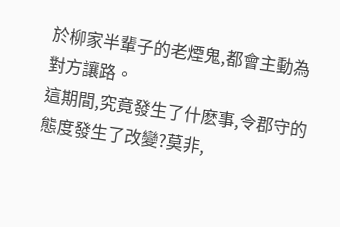於柳家半輩子的老煙鬼,都會主動為對方讓路。
這期間,究竟發生了什麽事,令郡守的態度發生了改變?莫非,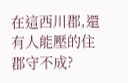在這西川郡,還有人能壓的住郡守不成?